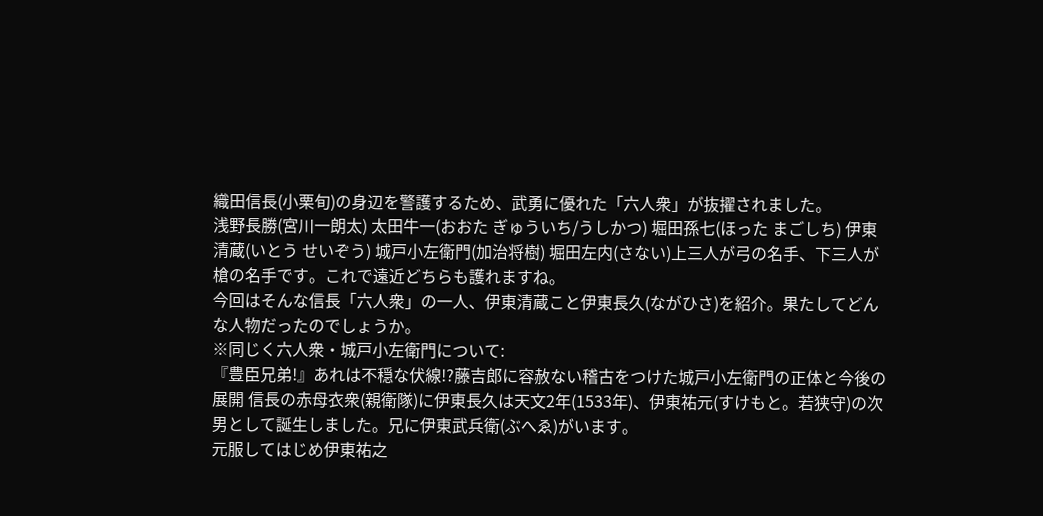織田信長(小栗旬)の身辺を警護するため、武勇に優れた「六人衆」が抜擢されました。
浅野長勝(宮川一朗太) 太田牛一(おおた ぎゅういち/うしかつ) 堀田孫七(ほった まごしち) 伊東清蔵(いとう せいぞう) 城戸小左衛門(加治将樹) 堀田左内(さない)上三人が弓の名手、下三人が槍の名手です。これで遠近どちらも護れますね。
今回はそんな信長「六人衆」の一人、伊東清蔵こと伊東長久(ながひさ)を紹介。果たしてどんな人物だったのでしょうか。
※同じく六人衆・城戸小左衛門について:
『豊臣兄弟!』あれは不穏な伏線!?藤吉郎に容赦ない稽古をつけた城戸小左衛門の正体と今後の展開 信長の赤母衣衆(親衛隊)に伊東長久は天文2年(1533年)、伊東祐元(すけもと。若狭守)の次男として誕生しました。兄に伊東武兵衛(ぶへゑ)がいます。
元服してはじめ伊東祐之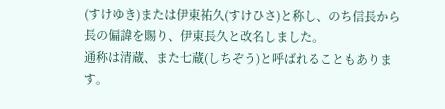(すけゆき)または伊東祐久(すけひさ)と称し、のち信長から長の偏諱を賜り、伊東長久と改名しました。
通称は清蔵、また七蔵(しちぞう)と呼ばれることもあります。